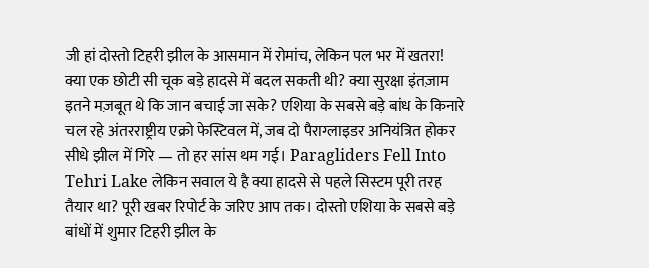जी हां दोस्तो टिहरी झील के आसमान में रोमांच, लेकिन पल भर में खतरा! क्या एक छोटी सी चूक बड़े हादसे में बदल सकती थी? क्या सुरक्षा इंतज़ाम इतने मज़बूत थे कि जान बचाई जा सके? एशिया के सबसे बड़े बांध के किनारे चल रहे अंतरराष्ट्रीय एक्रो फेस्टिवल में, जब दो पैराग्लाइडर अनियंत्रित होकर सीधे झील में गिरे — तो हर सांस थम गई। Paragliders Fell Into Tehri Lake लेकिन सवाल ये है क्या हादसे से पहले सिस्टम पूरी तरह तैयार था? पूरी खबर रिपोर्ट के जरिए आप तक। दोस्तो एशिया के सबसे बड़े बांधों में शुमार टिहरी झील के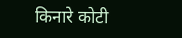किनारे कोटी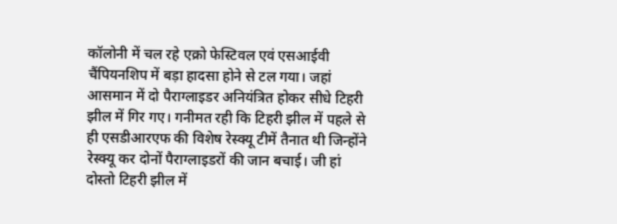कॉलोनी में चल रहे एक्रो फेस्टिवल एवं एसआईवी चैंपियनशिप में बड़ा हादसा होने से टल गया। जहां आसमान में दो पैराग्लाइडर अनियंत्रित होकर सीधे टिहरी झील में गिर गए। गनीमत रही कि टिहरी झील में पहले से ही एसडीआरएफ की विशेष रेस्क्यू टीमें तैनात थी जिन्होंने रेस्क्यू कर दोनों पैराग्लाइडरों की जान बचाई। जी हां दोस्तो टिहरी झील में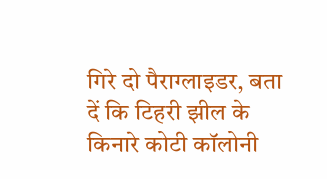गिरे दो पैराग्लाइडर, बता दें कि टिहरी झील के किनारे कोटी कॉलोनी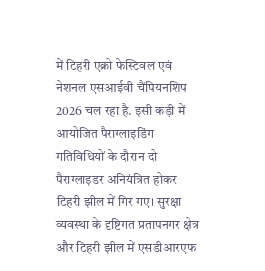में टिहरी एक्रो फेस्टिवल एवं नेशनल एसआईवी चैंपियनशिप 2026 चल रहा है. इसी कड़ी में आयोजित पैराग्लाइडिंग गतिविधियों के दौरान दो पैराग्लाइडर अनियंत्रित होकर टिहरी झील में गिर गए। सुरक्षा व्यवस्था के दृष्टिगत प्रतापनगर क्षेत्र और टिहरी झील में एसडीआरएफ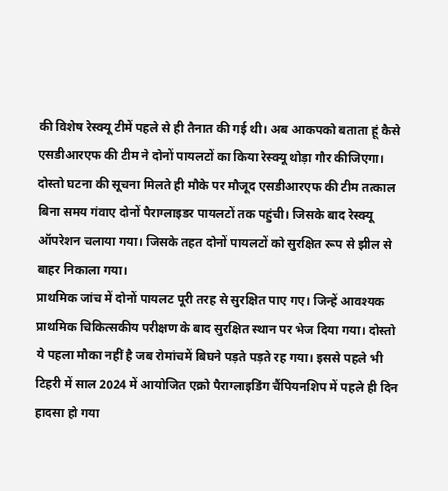की विशेष रेस्क्यू टीमें पहले से ही तैनात की गई थी। अब आकपको बताता हूं कैसे एसडीआरएफ की टीम ने दोनों पायलटों का किया रेस्क्यू थोड़ा गौर कीजिएगा। दोस्तो घटना की सूचना मिलते ही मौके पर मौजूद एसडीआरएफ की टीम तत्काल बिना समय गंवाए दोनों पैराग्लाइडर पायलटों तक पहुंची। जिसके बाद रेस्क्यू ऑपरेशन चलाया गया। जिसके तहत दोनों पायलटों को सुरक्षित रूप से झील से बाहर निकाला गया।
प्राथमिक जांच में दोनों पायलट पूरी तरह से सुरक्षित पाए गए। जिन्हें आवश्यक प्राथमिक चिकित्सकीय परीक्षण के बाद सुरक्षित स्थान पर भेज दिया गया। दोस्तो ये पहला मौका नहीं है जब रोमांचमें बिघने पड़ते पड़ते रह गया। इससे पहले भी टिहरी में साल 2024 में आयोजित एक्रो पैराग्लाइडिंग चैंपियनशिप में पहले ही दिन हादसा हो गया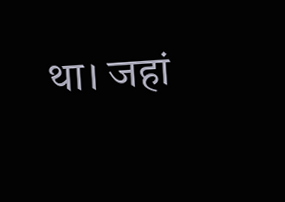था। जहां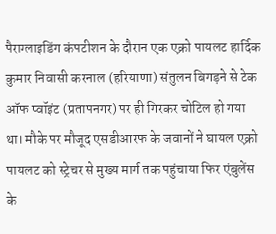पैराग्लाइडिंग कंपटीशन के दौरान एक एक्रो पायलट हार्दिक कुमार निवासी करनाल (हरियाणा) संतुलन बिगड़ने से टेक ऑफ प्वॉइंट (प्रतापनगर) पर ही गिरकर चोटिल हो गया था। मौके पर मौजूद एसडीआरफ के जवानों ने घायल एक्रो पायलट को स्ट्रेचर से मुख्य मार्ग तक पहुंचाया फिर एंबुलेंस के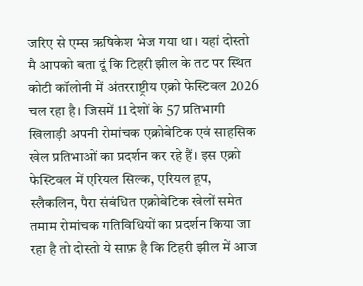जरिए से एम्स ऋषिकेश भेज गया था। यहां दोस्तो मै आपको बता दूं कि टिहरी झील के तट पर स्थित कोटी कॉलोनी में अंतरराष्ट्रीय एक्रो फेस्टिवल 2026 चल रहा है। जिसमें 11 देशों के 57 प्रतिभागी खिलाड़ी अपनी रोमांचक एक्रोबेटिक एवं साहसिक खेल प्रतिभाओं का प्रदर्शन कर रहे हैं। इस एक्रो फेस्टिवल में एरियल सिल्क, एरियल हूप, स्लैकलिन, पैरा संबंधित एक्रोबेटिक खेलों समेत तमाम रोमांचक गतिविधियों का प्रदर्शन किया जा रहा है तो दोस्तो ये साफ़ है कि टिहरी झील में आज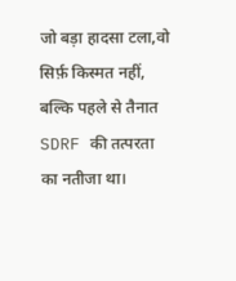जो बड़ा हादसा टला,वो सिर्फ़ किस्मत नहीं, बल्कि पहले से तैनात SDRF की तत्परता का नतीजा था।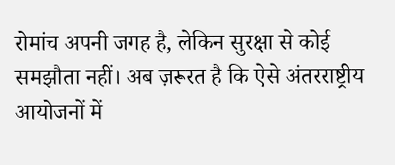रोमांच अपनी जगह है, लेकिन सुरक्षा से कोई समझौता नहीं। अब ज़रूरत है कि ऐसे अंतरराष्ट्रीय आयोजनों में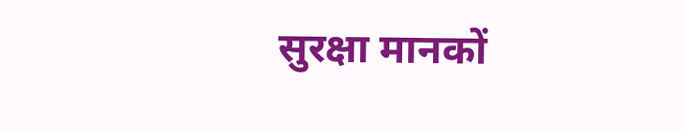सुरक्षा मानकों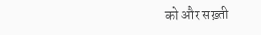को और सख़्ती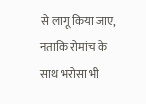से लागू किया जाए, नताकि रोमांच के साथ भरोसा भी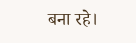बना रहे।